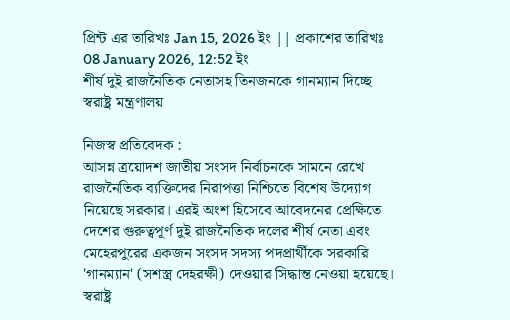প্রিন্ট এর তারিখঃ Jan 15, 2026 ইং || প্রকাশের তারিখঃ 08 January 2026, 12:52 ইং
শীর্ষ দুই রাজনৈতিক নেতাসহ তিনজনকে গানম্যান দিচ্ছে স্বরাষ্ট্র মন্ত্রণালয়

নিজস্ব প্রতিবেদক :
আসন্ন ত্রয়োদশ জাতীয় সংসদ নির্বাচনকে সামনে রেখে রাজনৈতিক ব্যক্তিদের নিরাপত্তা নিশ্চিতে বিশেষ উদ্যোগ নিয়েছে সরকার। এরই অংশ হিসেবে আবেদনের প্রেক্ষিতে দেশের গুরুত্বপূর্ণ দুই রাজনৈতিক দলের শীর্ষ নেতা এবং মেহেরপুরের একজন সংসদ সদস্য পদপ্রার্থীকে সরকারি 'গানম্যান' (সশস্ত্র দেহরক্ষী) দেওয়ার সিদ্ধান্ত নেওয়া হয়েছে। স্বরাষ্ট্র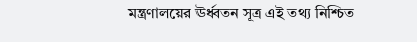মন্ত্রণালয়ের ঊর্ধ্বতন সূত্র এই তথ্য নিশ্চিত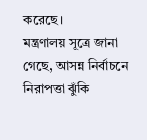করেছে।
মন্ত্রণালয় সূত্রে জানা গেছে, আসন্ন নির্বাচনে নিরাপত্তা ঝুঁকি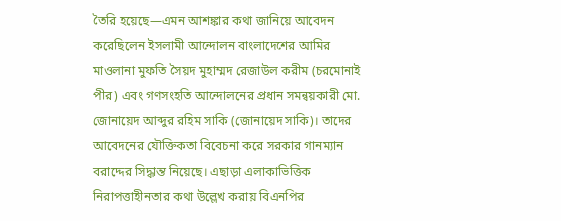তৈরি হয়েছে—এমন আশঙ্কার কথা জানিয়ে আবেদন করেছিলেন ইসলামী আন্দোলন বাংলাদেশের আমির মাওলানা মুফতি সৈয়দ মুহাম্মদ রেজাউল করীম (চরমোনাই পীর) এবং গণসংহতি আন্দোলনের প্রধান সমন্বয়কারী মো. জোনায়েদ আব্দুর রহিম সাকি (জোনায়েদ সাকি)। তাদের আবেদনের যৌক্তিকতা বিবেচনা করে সরকার গানম্যান বরাদ্দের সিদ্ধান্ত নিয়েছে। এছাড়া এলাকাভিত্তিক নিরাপত্তাহীনতার কথা উল্লেখ করায় বিএনপির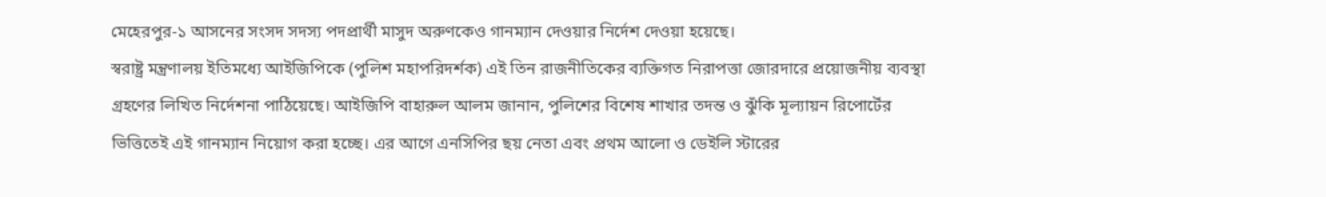মেহেরপুর-১ আসনের সংসদ সদস্য পদপ্রার্থী মাসুদ অরুণকেও গানম্যান দেওয়ার নির্দেশ দেওয়া হয়েছে।
স্বরাষ্ট্র মন্ত্রণালয় ইতিমধ্যে আইজিপিকে (পুলিশ মহাপরিদর্শক) এই তিন রাজনীতিকের ব্যক্তিগত নিরাপত্তা জোরদারে প্রয়োজনীয় ব্যবস্থা গ্রহণের লিখিত নির্দেশনা পাঠিয়েছে। আইজিপি বাহারুল আলম জানান, পুলিশের বিশেষ শাখার তদন্ত ও ঝুঁকি মূল্যায়ন রিপোর্টের ভিত্তিতেই এই গানম্যান নিয়োগ করা হচ্ছে। এর আগে এনসিপির ছয় নেতা এবং প্রথম আলো ও ডেইলি স্টারের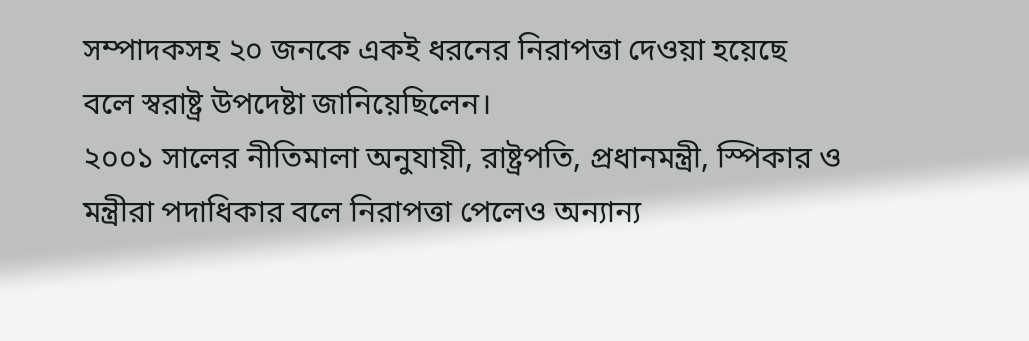সম্পাদকসহ ২০ জনকে একই ধরনের নিরাপত্তা দেওয়া হয়েছে বলে স্বরাষ্ট্র উপদেষ্টা জানিয়েছিলেন।
২০০১ সালের নীতিমালা অনুযায়ী, রাষ্ট্রপতি, প্রধানমন্ত্রী, স্পিকার ও মন্ত্রীরা পদাধিকার বলে নিরাপত্তা পেলেও অন্যান্য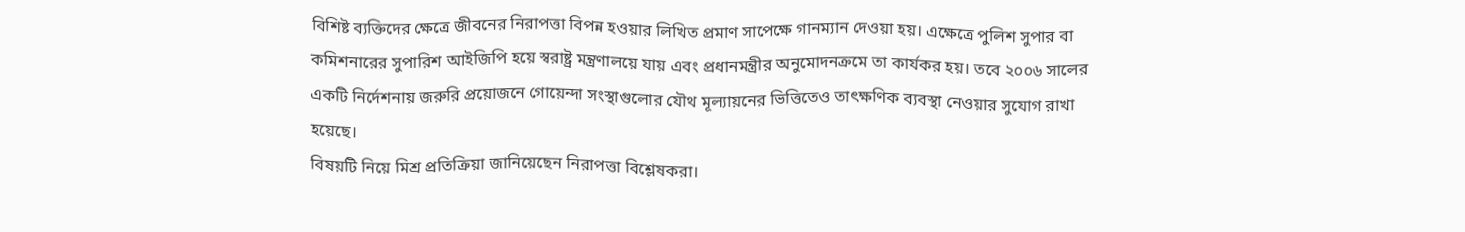বিশিষ্ট ব্যক্তিদের ক্ষেত্রে জীবনের নিরাপত্তা বিপন্ন হওয়ার লিখিত প্রমাণ সাপেক্ষে গানম্যান দেওয়া হয়। এক্ষেত্রে পুলিশ সুপার বা কমিশনারের সুপারিশ আইজিপি হয়ে স্বরাষ্ট্র মন্ত্রণালয়ে যায় এবং প্রধানমন্ত্রীর অনুমোদনক্রমে তা কার্যকর হয়। তবে ২০০৬ সালের একটি নির্দেশনায় জরুরি প্রয়োজনে গোয়েন্দা সংস্থাগুলোর যৌথ মূল্যায়নের ভিত্তিতেও তাৎক্ষণিক ব্যবস্থা নেওয়ার সুযোগ রাখা হয়েছে।
বিষয়টি নিয়ে মিশ্র প্রতিক্রিয়া জানিয়েছেন নিরাপত্তা বিশ্লেষকরা।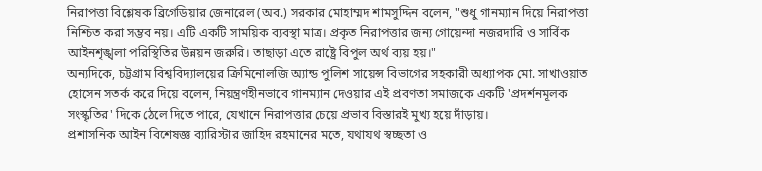নিরাপত্তা বিশ্লেষক ব্রিগেডিয়ার জেনারেল (অব.) সরকার মোহাম্মদ শামসুদ্দিন বলেন, "শুধু গানম্যান দিয়ে নিরাপত্তা নিশ্চিত করা সম্ভব নয়। এটি একটি সাময়িক ব্যবস্থা মাত্র। প্রকৃত নিরাপত্তার জন্য গোয়েন্দা নজরদারি ও সার্বিক আইনশৃঙ্খলা পরিস্থিতির উন্নয়ন জরুরি। তাছাড়া এতে রাষ্ট্রে বিপুল অর্থ ব্যয় হয়।"
অন্যদিকে, চট্টগ্রাম বিশ্ববিদ্যালয়ের ক্রিমিনোলজি অ্যান্ড পুলিশ সায়েন্স বিভাগের সহকারী অধ্যাপক মো. সাখাওয়াত হোসেন সতর্ক করে দিয়ে বলেন, নিয়ন্ত্রণহীনভাবে গানম্যান দেওয়ার এই প্রবণতা সমাজকে একটি 'প্রদর্শনমূলক সংস্কৃতির' দিকে ঠেলে দিতে পারে, যেখানে নিরাপত্তার চেয়ে প্রভাব বিস্তারই মুখ্য হয়ে দাঁড়ায়।
প্রশাসনিক আইন বিশেষজ্ঞ ব্যারিস্টার জাহিদ রহমানের মতে, যথাযথ স্বচ্ছতা ও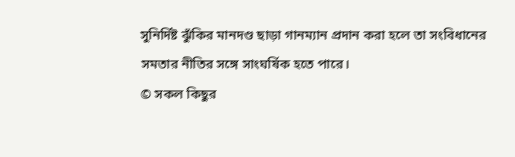সুনির্দিষ্ট ঝুঁকির মানদণ্ড ছাড়া গানম্যান প্রদান করা হলে তা সংবিধানের সমতার নীতির সঙ্গে সাংঘর্ষিক হতে পারে।
© সকল কিছুর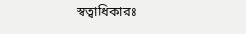স্বত্বাধিকারঃ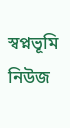স্বপ্নভূমি নিউজ